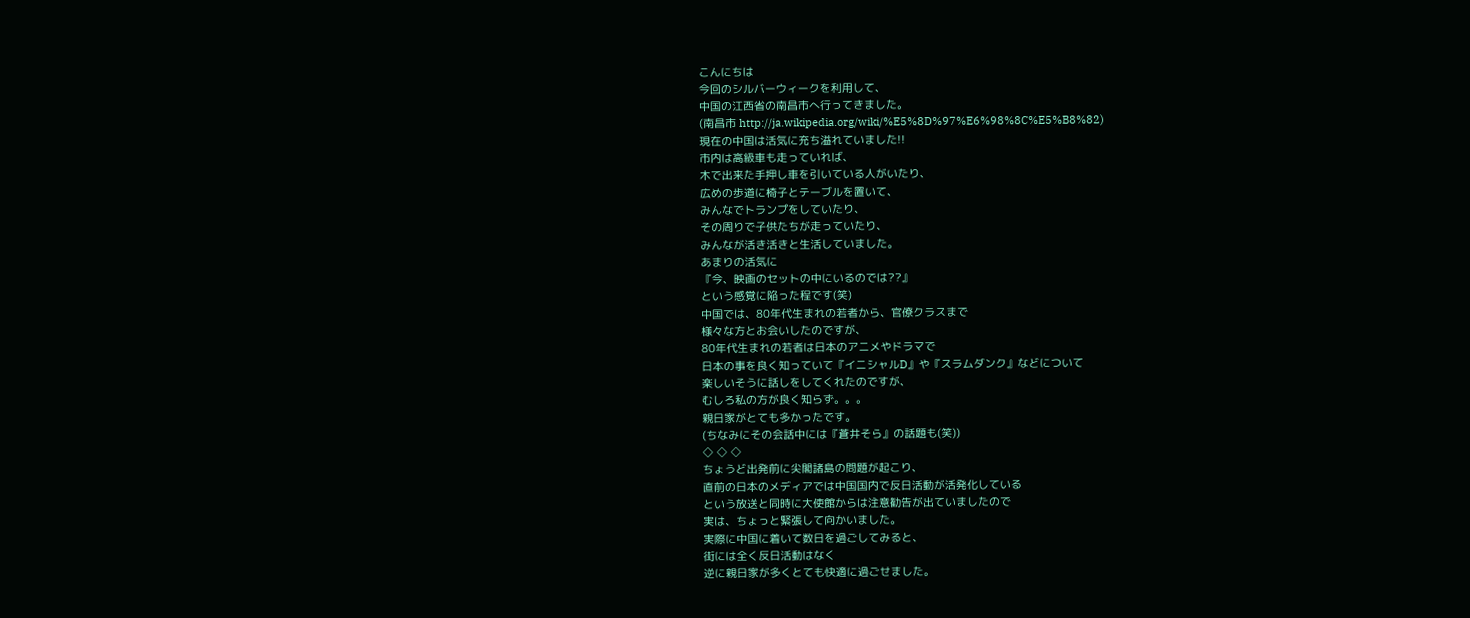こんにちは
今回のシルバーウィークを利用して、
中国の江西省の南昌市へ行ってきました。
(南昌市 http://ja.wikipedia.org/wiki/%E5%8D%97%E6%98%8C%E5%B8%82)
現在の中国は活気に充ち溢れていました!!
市内は高級車も走っていれば、
木で出来た手押し車を引いている人がいたり、
広めの歩道に椅子とテーブルを置いて、
みんなでトランプをしていたり、
その周りで子供たちが走っていたり、
みんなが活き活きと生活していました。
あまりの活気に
『今、映画のセットの中にいるのでは??』
という感覚に陥った程です(笑)
中国では、80年代生まれの若者から、官僚クラスまで
様々な方とお会いしたのですが、
80年代生まれの若者は日本のアニメやドラマで
日本の事を良く知っていて『イニシャルD』や『スラムダンク』などについて
楽しいそうに話しをしてくれたのですが、
むしろ私の方が良く知らず。。。
親日家がとても多かったです。
(ちなみにその会話中には『蒼井そら』の話題も(笑))
◇ ◇ ◇
ちょうど出発前に尖閣諸島の問題が起こり、
直前の日本のメディアでは中国国内で反日活動が活発化している
という放送と同時に大使館からは注意勧告が出ていましたので
実は、ちょっと緊張して向かいました。
実際に中国に着いて数日を過ごしてみると、
街には全く反日活動はなく
逆に親日家が多くとても快適に過ごせました。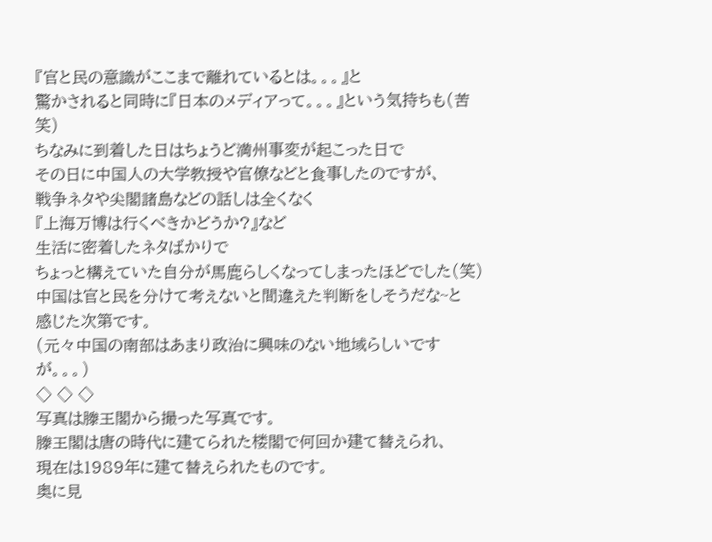『官と民の意識がここまで離れているとは。。。』と
驚かされると同時に『日本のメディアって。。。』という気持ちも(苦笑)
ちなみに到着した日はちょうど満州事変が起こった日で
その日に中国人の大学教授や官僚などと食事したのですが、
戦争ネタや尖閣諸島などの話しは全くなく
『上海万博は行くべきかどうか?』など
生活に密着したネタばかりで
ちょっと構えていた自分が馬鹿らしくなってしまったほどでした(笑)
中国は官と民を分けて考えないと間違えた判断をしそうだな~と
感じた次第です。
(元々中国の南部はあまり政治に興味のない地域らしいですが。。。)
◇ ◇ ◇
写真は滕王閣から撮った写真です。
滕王閣は唐の時代に建てられた楼閣で何回か建て替えられ、
現在は1989年に建て替えられたものです。
奥に見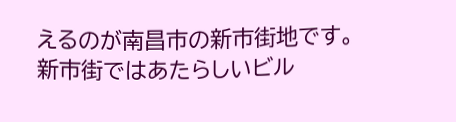えるのが南昌市の新市街地です。
新市街ではあたらしいビル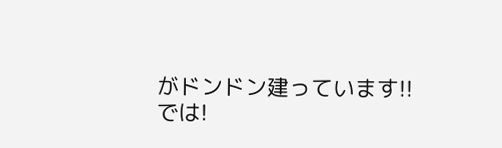がドンドン建っています!!
では!